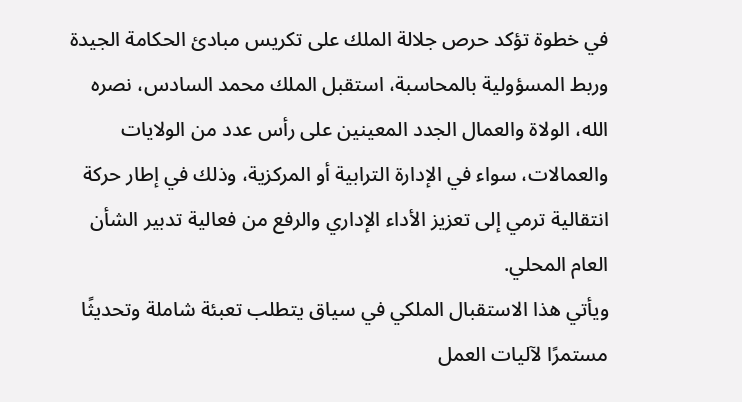في خطوة تؤكد حرص جلالة الملك على تكريس مبادئ الحكامة الجيدة وربط المسؤولية بالمحاسبة، استقبل الملك محمد السادس، نصره الله، الولاة والعمال الجدد المعينين على رأس عدد من الولايات والعمالات، سواء في الإدارة الترابية أو المركزية، وذلك في إطار حركة انتقالية ترمي إلى تعزيز الأداء الإداري والرفع من فعالية تدبير الشأن العام المحلي.
ويأتي هذا الاستقبال الملكي في سياق يتطلب تعبئة شاملة وتحديثًا مستمرًا لآليات العمل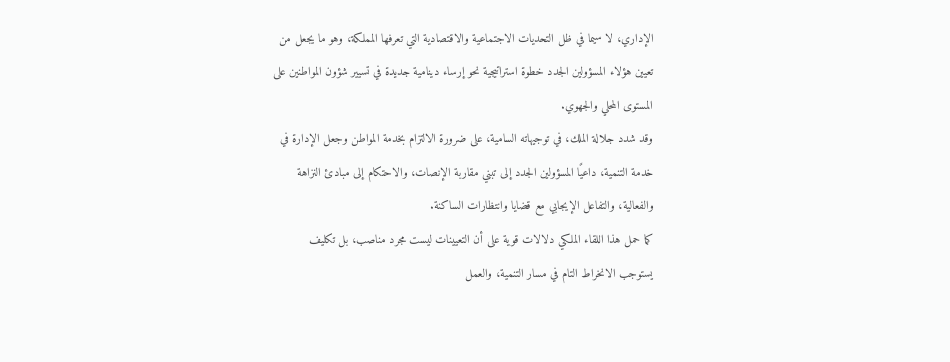الإداري، لا سيما في ظل التحديات الاجتماعية والاقتصادية التي تعرفها المملكة، وهو ما يجعل من تعيين هؤلاء المسؤولين الجدد خطوة استراتيجية نحو إرساء دينامية جديدة في تسيير شؤون المواطنين على المستوى المحلي والجهوي.
وقد شدد جلالة الملك، في توجيهاته السامية، على ضرورة الالتزام بخدمة المواطن وجعل الإدارة في خدمة التنمية، داعيًا المسؤولين الجدد إلى تبني مقاربة الإنصات، والاحتكام إلى مبادئ النزاهة والفعالية، والتفاعل الإيجابي مع قضايا وانتظارات الساكنة.
كما حمل هذا اللقاء الملكي دلالات قوية على أن التعيينات ليست مجرد مناصب، بل تكليف يستوجب الانخراط التام في مسار التنمية، والعمل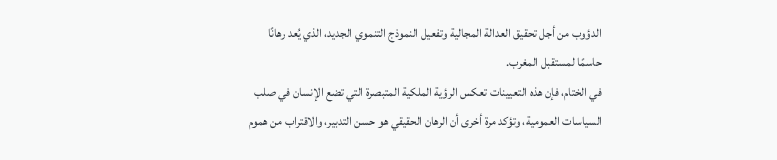الدؤوب من أجل تحقيق العدالة المجالية وتفعيل النموذج التنموي الجديد، الذي يُعد رهانًا حاسمًا لمستقبل المغرب.
في الختام، فإن هذه التعيينات تعكس الرؤية الملكية المتبصرة التي تضع الإنسان في صلب السياسات العمومية، وتؤكد مرة أخرى أن الرهان الحقيقي هو حسن التدبير، والاقتراب من هموم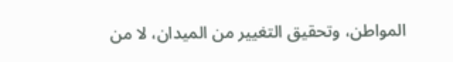المواطن، وتحقيق التغيير من الميدان، لا من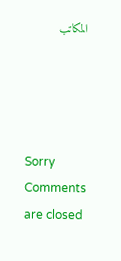المكاتب




Sorry Comments are closed